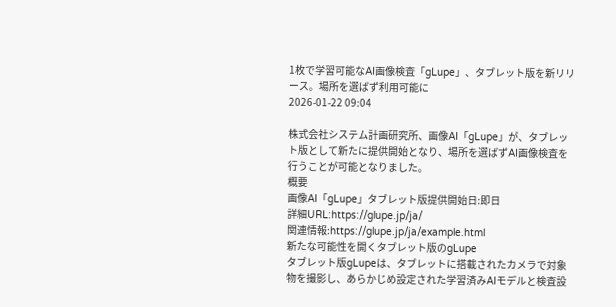1枚で学習可能なAI画像検査「gLupe」、タブレット版を新リリース。場所を選ばず利用可能に
2026-01-22 09:04

株式会社システム計画研究所、画像AI「gLupe」が、タブレット版として新たに提供開始となり、場所を選ばずAI画像検査を行うことが可能となりました。
概要
画像AI「gLupe」タブレット版提供開始日:即日
詳細URL:https://glupe.jp/ja/
関連情報:https://glupe.jp/ja/example.html
新たな可能性を開くタブレット版のgLupe
タブレット版gLupeは、タブレットに搭載されたカメラで対象物を撮影し、あらかじめ設定された学習済みAIモデルと検査設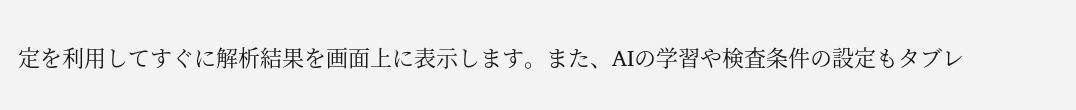定を利用してすぐに解析結果を画面上に表示します。また、AIの学習や検査条件の設定もタブレ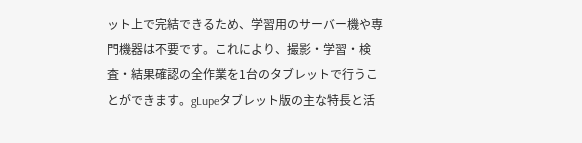ット上で完結できるため、学習用のサーバー機や専門機器は不要です。これにより、撮影・学習・検査・結果確認の全作業を1台のタブレットで行うことができます。gLupeタブレット版の主な特長と活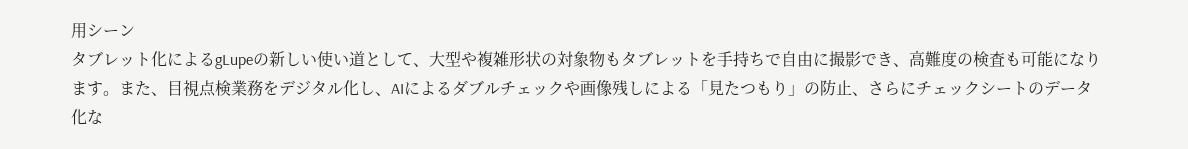用シーン
タブレット化によるgLupeの新しい使い道として、大型や複雑形状の対象物もタブレットを手持ちで自由に撮影でき、高難度の検査も可能になります。また、目視点検業務をデジタル化し、AIによるダブルチェックや画像残しによる「見たつもり」の防止、さらにチェックシートのデータ化な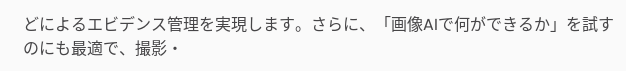どによるエビデンス管理を実現します。さらに、「画像AIで何ができるか」を試すのにも最適で、撮影・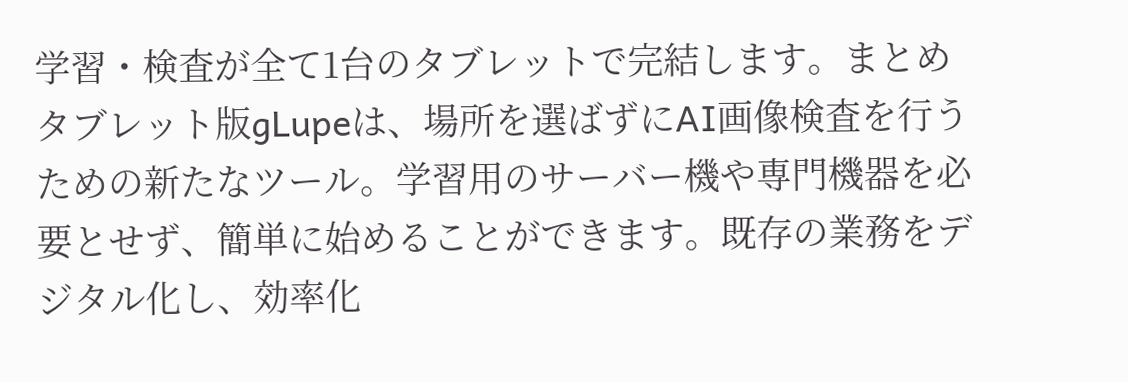学習・検査が全て1台のタブレットで完結します。まとめ
タブレット版gLupeは、場所を選ばずにAI画像検査を行うための新たなツール。学習用のサーバー機や専門機器を必要とせず、簡単に始めることができます。既存の業務をデジタル化し、効率化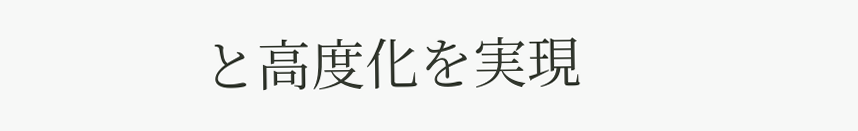と高度化を実現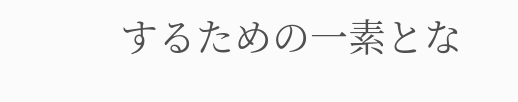するための一素とな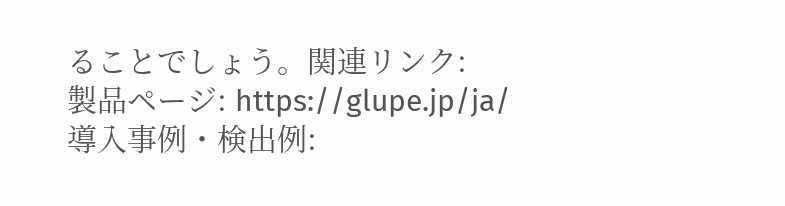ることでしょう。関連リンク:
製品ページ: https://glupe.jp/ja/
導入事例・検出例: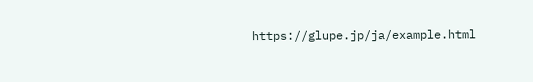https://glupe.jp/ja/example.html